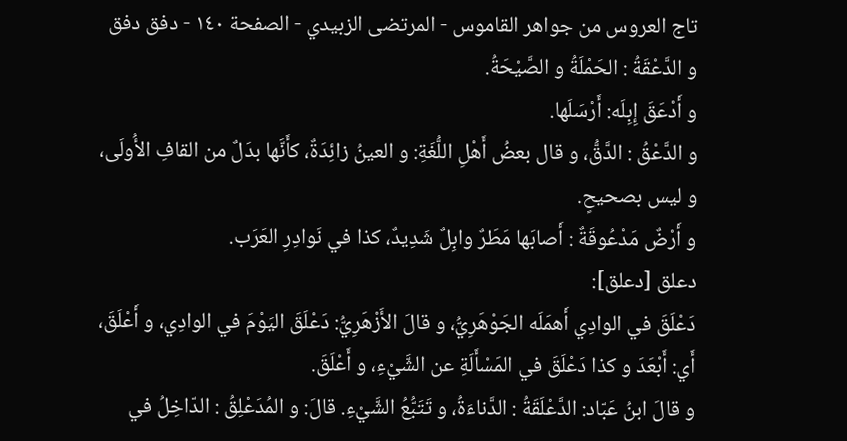تاج العروس من جواهر القاموس - المرتضى الزبيدي - الصفحة ١٤٠ - دفق دفق
و الدَّعْقَةُ : الحَمْلَةُ و الصَّيْحَةُ.
و أَدْعَقَ إِبِلَه: أَرْسَلَها.
و الدَّعْقُ : الدَّقُّ، و قال بعضُ أَهْلِ اللُّغَةِ: و العينُ زائِدَةٌ، كأَنَّها بدَلٌ من القافِ الأُولَى، و ليس بصحيحٍ.
و أَرْضٌ مَدْعُوقَةٌ : أَصابَها مَطَرٌ وابِلٌ شَدِيدٌ، كذا في نَوادِرِ العَرَب.
دعلق [دعلق]:
دَعْلَقَ في الوادِي أَهمَلَه الجَوْهَرِيُّ، و قالَ الأَزْهَرِيُّ: دَعْلَقَ اليَوْمَ في الوادِي، و أَعْلَقَ، أَي: أَبْعَدَ و كذا دَعْلَقَ في المَسْأَلَةِ عن الشَّيْءِ، و أَعْلَقَ.
و قالَ ابنُ عَبّاد: الدَّعْلَقَةُ : الدَّناءَةُ، و تَتَبُّعُ الشَّيْءِ. قالَ: و المُدَعْلِقُ : الدّاخِلُ في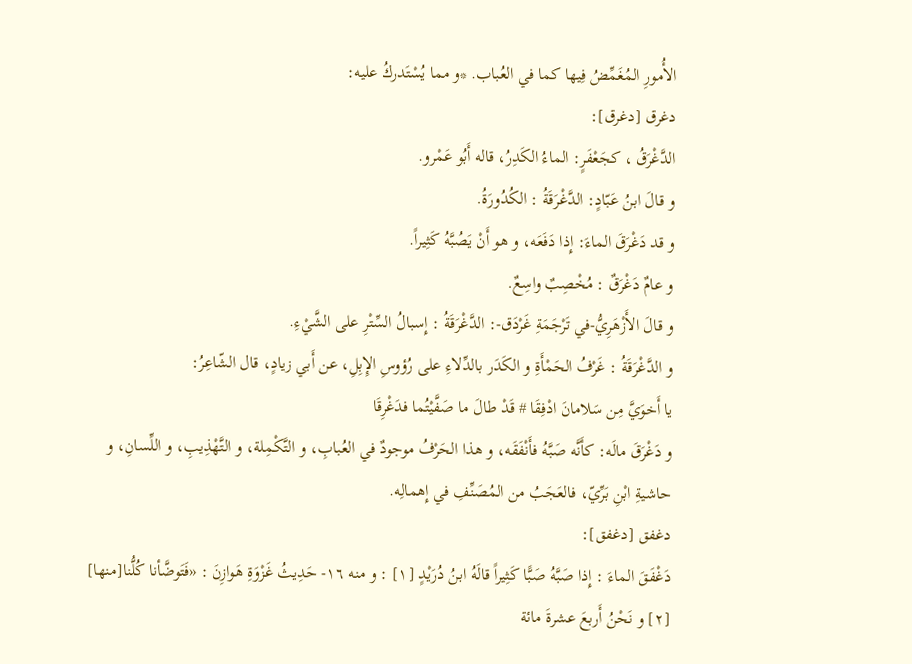الأُمورِ المُغَمِّضُ فِيها كما في العُباب. *و مما يُسْتَدركُ عليه:
دغرق [دغرق]:
الدَّغْرَقُ ، كجَعْفَرٍ: الماءُ الكَدِرُ، قاله أَبُو عَمْرو.
و قالَ ابنُ عَبّادٍ: الدَّغْرَقَةُ : الكُدُورَةُ.
و قد دَغْرَقَ الماءَ: إِذا دَفَعَه، و هو أَنْ يَصُبَّهُ كَثِيراً.
و عامٌ دَغْرَقٌ : مُخْصِبٌ واسِعٌ.
و قالَ الأَزْهَرِيُّ-في تَرْجَمَةِ غَرْدَق-: الدَّغْرَقَةُ : إِسبالُ السِّتْرِ على الشَّيْءِ.
و الدَّغْرَقَةُ : غَرْفُ الحَمْأَةِ و الكَدَر بالدِّلاءِ على رُؤوسِ الإِبِلِ، عن أَبي زيادٍ، قال الشّاعِرُ:
يا أَخوَيَّ مِن سَلامانَ ادْفِقَا # قَدْ طالَ ما صَفَّيْتُما فدَغْرِقَا
و دَغْرَقَ مالَه: كأَنَّه صَبَّهُ فأَنْفَقَه، و هذا الحَرْفُ موجودٌ في العُبابِ، و التَّكْمِلة، و التَّهْذِيبِ، و اللِّسانِ، و حاشيةِ ابْنِ بَرِّيّ، فالعَجَبُ من المُصَنِّفِ في إِهمالِه.
دغفق [دغفق]:
دَغْفَقَ الماءَ : إِذا صَبَّهُ صَبًّا كَثِيراً قالَهُ ابنُ دُرَيْدٍ [١] : و منه ١٦- حَدِيثُ غَزْوَةِ هَوازِنَ : «فَتَوضَّأنا كُلُّنا[منها] [٢] و نَحْنُ أَربعَ عشرةَ مائة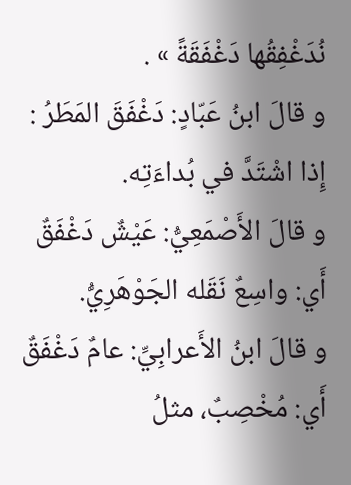نُدَغْفِقُها دَغْفَقَةً » .
و قالَ ابنُ عَبّادٍ: دَغْفَقَ المَطَرُ : إِذا اشْتَدَّ في بُداءَتِه.
و قالَ الأَصْمَعِيُّ: عَيْشٌ دَغْفَقٌ أَي: واسِعٌ نَقَله الجَوْهَرِيُّ.
و قالَ ابنُ الأَعرابِيِّ: عامٌ دَغْفَقٌ أَي: مُخْصِبٌ، مثلُ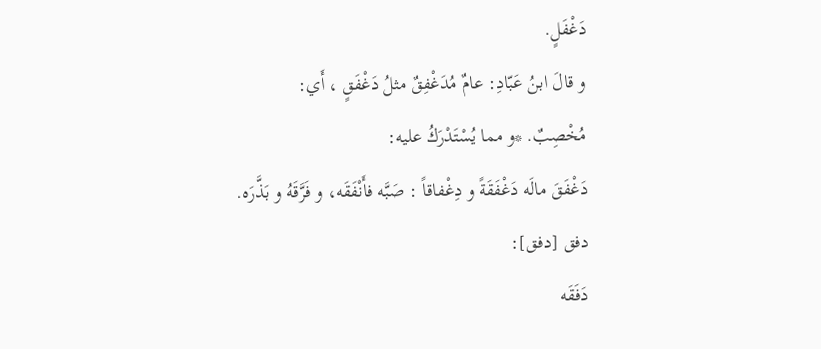دَغْفَلٍ.
و قالَ ابنُ عَبّادِ: عامٌ مُدَغْفِقٌ مثلُ دَغْفَقٍ ، أَي:
مُخْصِبٌ. *و مما يُسْتَدْرَكُ عليه:
دَغْفَقَ مالَه دَغْفَقَةً و دِغْفاقاً : صَبَّه فأَنْفَقَه، و فَرَّقَهُ و بَذَّرَه.
دفق [دفق]:
دَفَقَه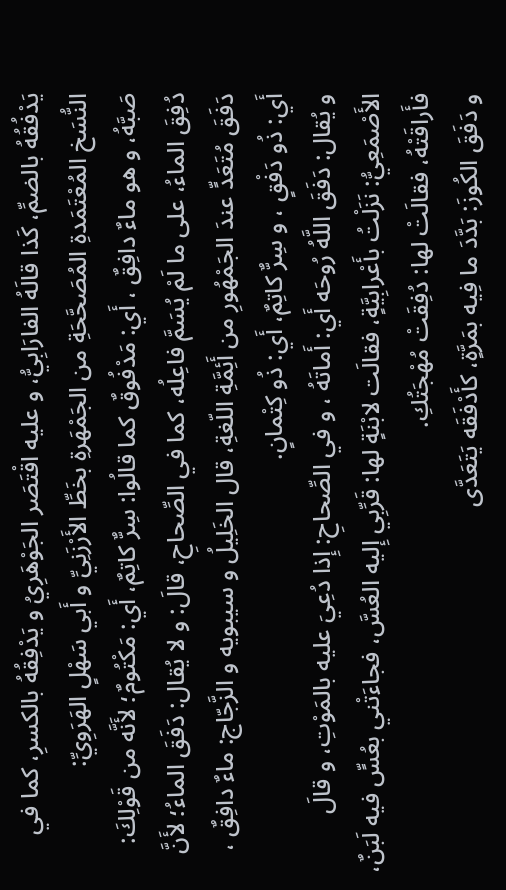يَدْفُقُهُ بالضمِّ، كَذا قالَهُ الفارَابِيُّ، و عليه اقْتَصَر الجَوْهَرِيُ و يَدْفِقُهُ بالكسرِ، كما في النُّسَخ المُعْتَمَدةِ المُصَحَّحَةِ من الجَمْهَرةِ بخَطِّ الأَرْزَنِيِّ و أَبي سَهْلٍ الهَرَوِيِّ:
صَبَّهُ، و هو ماءٌ دافِقٌ ، أَي: مَدْفُوقٌ كما قالُوا: سِرٌّ كاتِمٌ، أَي: مَكْتُومٌ؛ لأَنَّه من قَوْلِكَ: دُفِقَ الماءُ، على ما لَمْ يُسَمَّ فاعِلُه، كما في الصِّحاحِ، قالَ: و لا يُقال: دَفَقَ الماءُ؛ لأَنَّ دَفَقَ مُتَعَدٍّ عندَ الجَمْهُورِ من أَئِمَّةِ اللّغةِ، قال الخَلِيلُ و سيبويه و الزَّجّاج: ماءٌ دافِقٌ ، أَي: ذُو دَفْقٍ ، و سِرٌّ كاتِمٌ، أَي: ذُو كِتْمانٍ.
و يُقال: دَفَقَ اللَّهُ رُوحَه أَي: أَماتَهُ ، و في الصِّحاحِ: إِذا دُعِيَ عليه بالمَوْتِ، و قالَ الأَصْمَعِيُّ: نَزَلْتُ بأَعْرابِيَّةٍ، فقالَت لابْنَةٍ لها: قَرِّبِي إِليه العُسَّ، فجاءَتْني بعُسٍّ فيه لَبَنٌ، فأَراقَتْهُ، فقالَتْ لها: دُفِقَتْ مُهْجَتُكِ.
و دَفَقَ الكُوزَ: بَدَّدَ ما فِيه بمَرَّةٍ، كأَدْفَقَه يَتَعَدَّى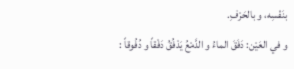بنَفْسِه، و بالحَرْفِ.
و في العَيْن: دَفَقَ الماءُ و الدَّمْعُ يَدْفُقُ دَفْقاً و دُفُوقاً :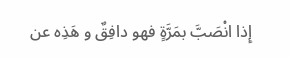إِذا انْصَبَّ بمَرَّةٍ فهو دافِقٌ و هَذِه عن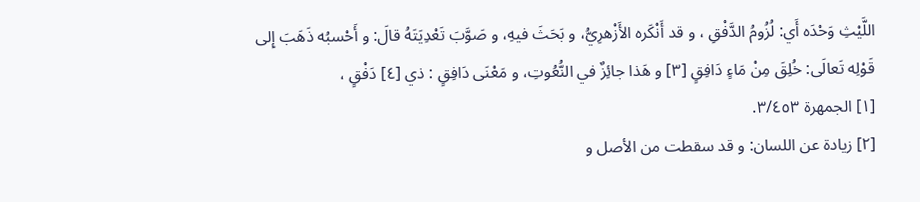اللَّيْثِ وَحْدَه أَي: لُزُومُ الدَّفْقِ ، و قد أَنْكَره الأَزْهرِيُّ، و بَحَثَ فيهِ، و صَوَّبَ تَعْدِيَتَهُ قالَ: و أَحْسبُه ذَهَبَ إِلى قَوْلِه تَعالَى: خُلِقَ مِنْ مَاءٍ دَافِقٍ [٣] و هَذا جائِزٌ في النُّعُوتِ، و مَعْنَى دَافِقٍ : ذي [٤] دَفْقٍ ،
[١] الجمهرة ٣/٤٥٣.
[٢] زيادة عن اللسان: و قد سقطت من الأصل و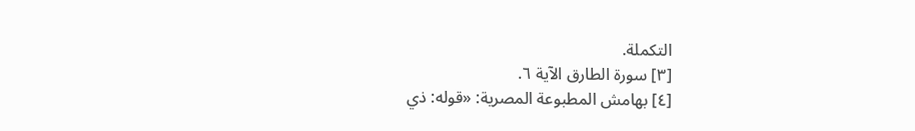التكملة.
[٣] سورة الطارق الآية ٦.
[٤] بهامش المطبوعة المصرية: «قوله: ذي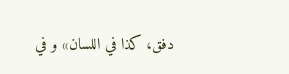دفق، كذا في اللسان» و في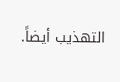التهذيب أيضاً.